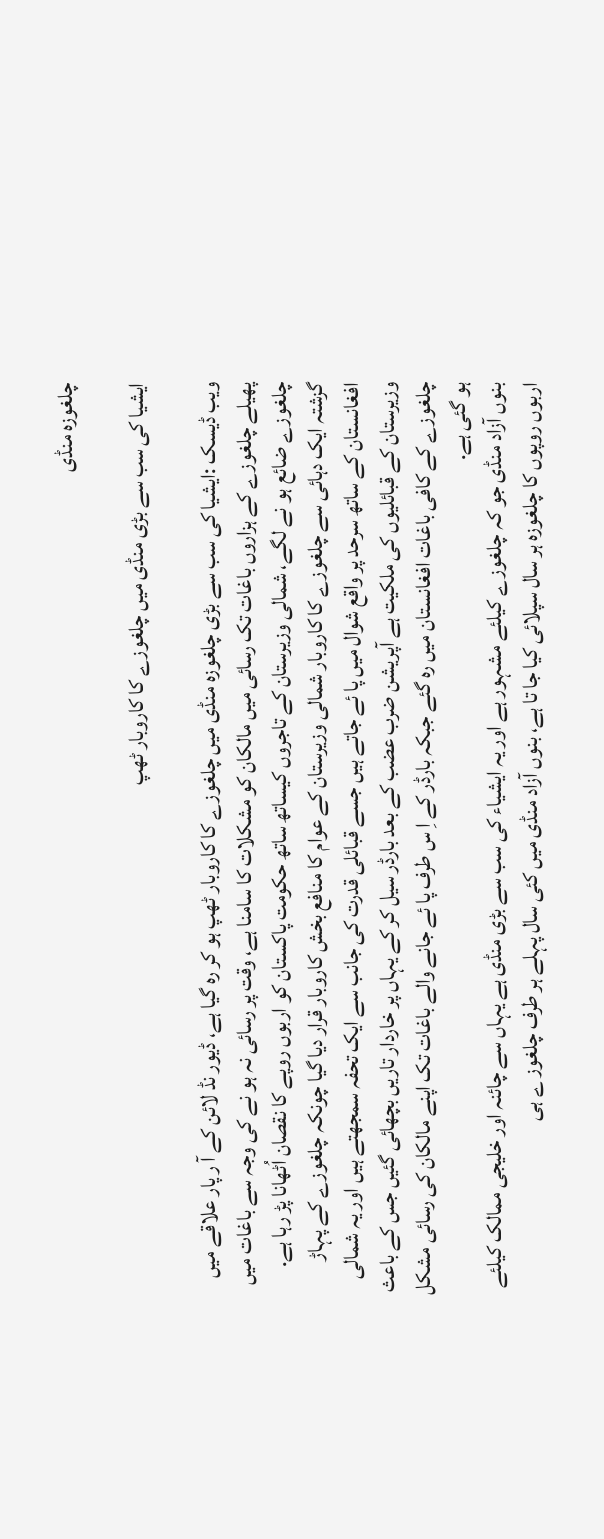چلغوزہ منڈی

ایشیا کی سب سے بڑی منڈی میں چلغوزے کا کاروبار ٹھپ

ویب ڈیسک :ایشیا کی سب سے بڑی چلغوزہ منڈی میں چلغوزے کا کاروبار ٹھپ ہو کر رہ گیا ہے، ڈیور نڈ لائن کے آ ر پار علاقے میں پھیلے چلغوزے کے ہزاروں باغات تک رسائی میں مالکان کو مشکلات کا سامنا ہے، وقت پر رسائی نہ ہو نے کی وجہ سے باغات میں چلغوزے ضائع ہو نے لگے، شمالی وزیرستان کے تاجروں کیساتھ ساتھ حکومت پاکستان کو اربوں روپے کا نقصان اُٹھانا پڑ رہا ہے.
گزشتہ ایک دہائی سے چلغوزے کا کاروبار شمالی وزیرستان کے عوام کا منافع بخش کاروبار قرار دیا گیا چونکہ چلغوزے کے پہاڑ افغانستان کے ساتھ سرحد پر واقع شوال میں پا ئے جاتے ہیں جسے قبائلی قدرت کی جانب سے ایک تحفہ سمجھتے ہیں اور یہ شمالی وزیرستان کے قبائلیوں کی ملکیت ہے آپریشن ضرب عضب کے بعد بارڈر سیل کر کے یہاں پر خاردار تاریں بچھائی گئیں جس کے باعث چلغوزے کے کافی باغات افغانستان میں رہ گئے جبکہ بارڈر کے اِ س طرف پا ئے جانے والے باغات تک اپنے مالکان کی رسائی مشکل ہو گئی ہے.
بنوں آزاد منڈی جو کہ چلغوزے کیلئے مشہور ہے اور یہ ایشیاء کی سب سے بڑی منڈی ہے یہاں سے چائنہ اور خلیجی ممالک کیلئے اربوں روپوں کا چلغوزہ ہر سال سپلائی کیا جا تا ہے، بنوں آزاد منڈی میں کئی سال پہلے ہر طرف چلغوز ے ہی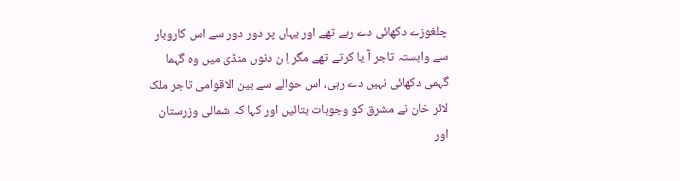چلغوزے دکھائی دے رہے تھے اور یہاں پر دور دور سے اس کاروبار سے وابستہ تاجر آ یا کرتے تھے مگر اِ ن دنوں منڈی میں وہ گہما گہمی دکھائی نہیں دے رہی، اس حوالے سے بین الاقوامی تاجر ملک لائر خان نے مشرق کو وجوہات بتائیں اور کہا کہ شمالی وزرستان اور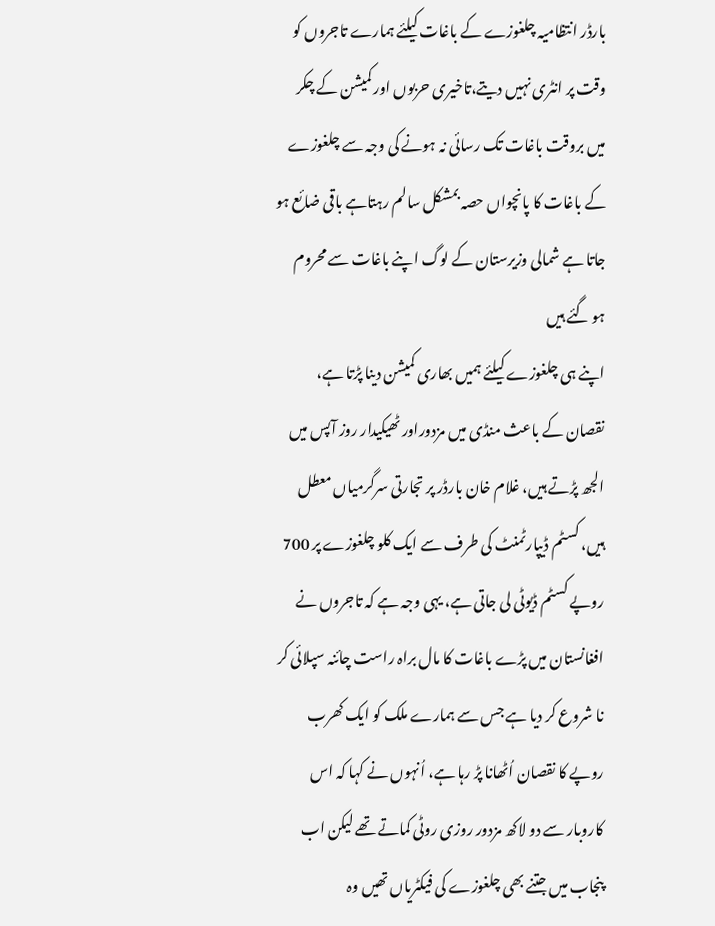بارڈر انتظامیہ چلغوزے کے باغات کیلئے ہمارے تاجروں کو وقت پر انٹری نہیں دیتے،تاخیری حربوں اور کمیشن کے چکر میں بروقت باغات تک رسائی نہ ہونے کی وجہ سے چلغوزے کے باغات کا پانچواں حصہ بمشکل سالم رہتاہے باقی ضائع ہو جاتا ہے شمالی وزیرستان کے لوگ اپنے باغات سے محروم ہو گئے ہیں
اپنے ہی چلغوزے کیلئے ہمیں بھاری کمیشن دینا پڑتا ہے، نقصان کے باعث منڈی میں مزدوراور ٹھیکیدار روز آپس میں الجھ پڑتے ہیں، غلام خان بارڈر پر تجارتی سرگرمیاں معطل ہیں، کسٹم ڈیپارٹمنٹ کی طرف سے ایک کلو چلغوزے پر 700 روپے کسٹم ڈیوٹی لی جاتی ہے، یہی وجہ ہے کہ تاجروں نے افغانستان میں پڑے باغات کا مال براہ راست چائنہ سپلائی کر نا شروع کر دیا ہے جس سے ہمارے ملک کو ایک کھرب روپے کا نقصان اُٹھانا پڑ رہا ہے، اُنہوں نے کہا کہ اس کاروبار سے دو لاکھ مزدور روزی روٹی کماتے تھے لیکن اب پنجاب میں جتنے بھی چلغوزے کی فیکٹریاں تھیں وہ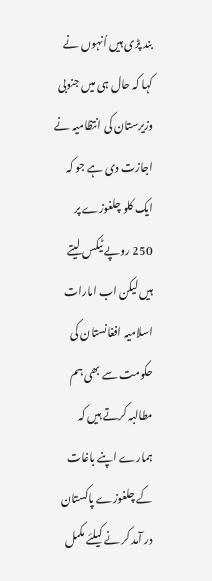بند پڑی ہیں اُنہوں نے کہا کہ حال ہی میں جنوبی وزیرستان کی انتظامیہ نے اجازت دی ہے جو کہ ایک کلو چلغوزے پر 250 روپے ٹیکس لیتے ہیں لیکن اب امارات اسلامیہ افغانستان کی حکومت سے بھی ہم مطالبہ کرتے ہیں کہ ہمارے اپنے باغات کے چلغوزے پاکستان در آمد کر نے کیلئے مکمل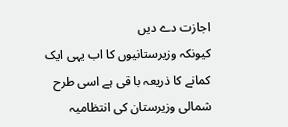اجازت دے دیں
کیونکہ وزیرستانیوں کا اب یہی ایک کمانے کا ذریعہ با قی ہے اسی طرح شمالی وزیرستان کی انتظامیہ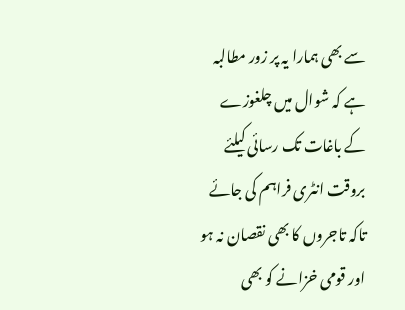سے بھی ہمارا یہ پر زور مطالبہ ہے کہ شوال میں چلغوزے کے باغات تک رسائی کیلئے بروقت انٹری فراہم کی جائے تاکہ تاجروں کا بھی نقصان نہ ہو اور قومی خزانے کو بھی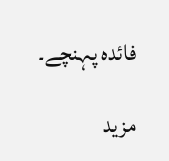فائدہ پہنچے۔

مزید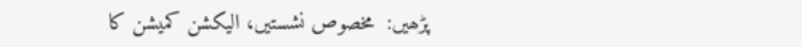پڑھیں:  مخصوص نشستیں، الیکشن کمیشن کا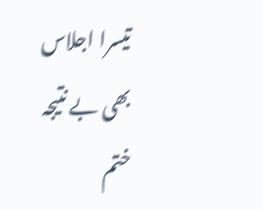تیسرا اجلاس بھی بے نتیجہ ختم